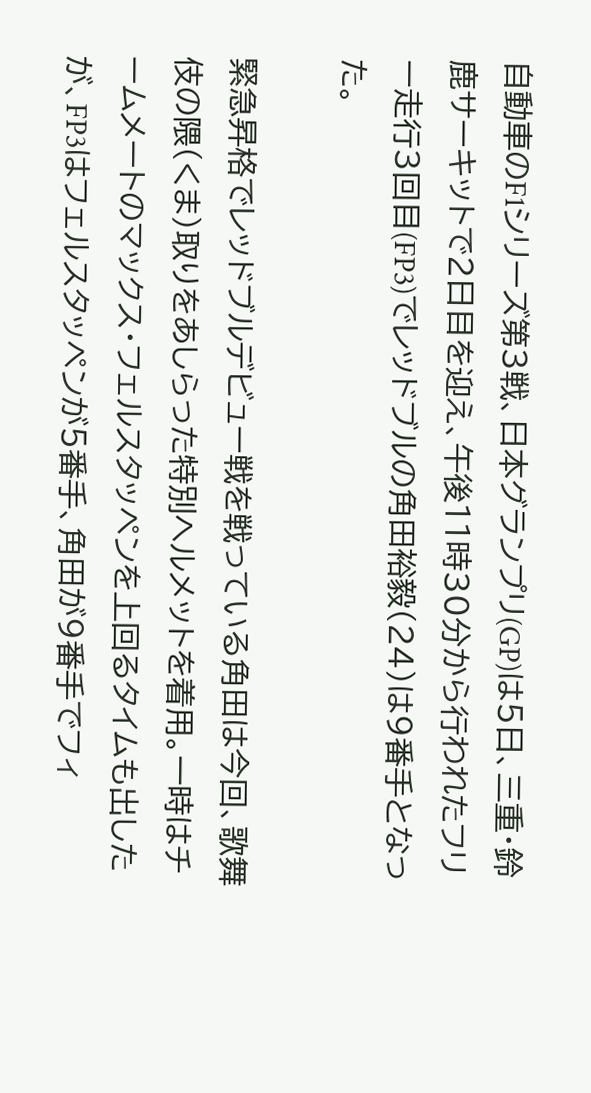自動車のF1シリーズ第3戦、日本グランプリ(GP)は5日、三重・鈴鹿サーキットで2日目を迎え、午後11時30分から行われたフリー走行3回目(FP3)でレッドブルの角田裕毅(24)は9番手となった。

緊急昇格でレッドブルデビュー戦を戦っている角田は今回、歌舞伎の隈(くま)取りをあしらった特別ヘルメットを着用。一時はチームメートのマックス・フェルスタッペンを上回るタイムも出したが、FP3はフェルスタッペンが5番手、角田が9番手でフィ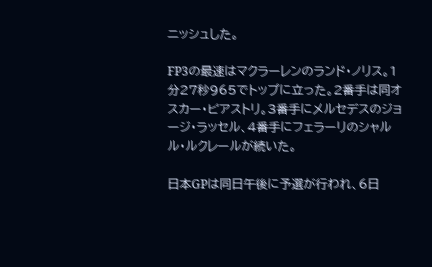ニッシュした。

FP3の最速はマクラーレンのランド・ノリス。1分27秒965でトップに立った。2番手は同オスカー・ピアストリ。3番手にメルセデスのジョージ・ラッセル、4番手にフェラーリのシャルル・ルクレールが続いた。

日本GPは同日午後に予選が行われ、6日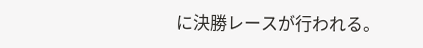に決勝レースが行われる。